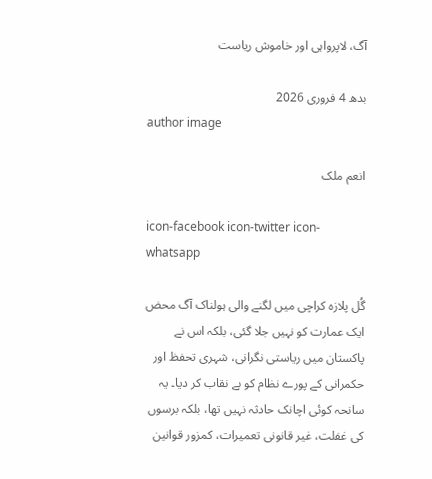آگ، لاپرواہی اور خاموش ریاست

بدھ 4 فروری 2026
author image

انعم ملک

icon-facebook icon-twitter icon-whatsapp

گُل پلازہ کراچی میں لگنے والی ہولناک آگ محض ایک عمارت کو نہیں جلا گئی، بلکہ اس نے پاکستان میں ریاستی نگرانی، شہری تحفظ اور حکمرانی کے پورے نظام کو بے نقاب کر دیا۔ یہ سانحہ کوئی اچانک حادثہ نہیں تھا، بلکہ برسوں کی غفلت، غیر قانونی تعمیرات، کمزور قوانین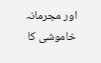اور مجرمانہ خاموشی کا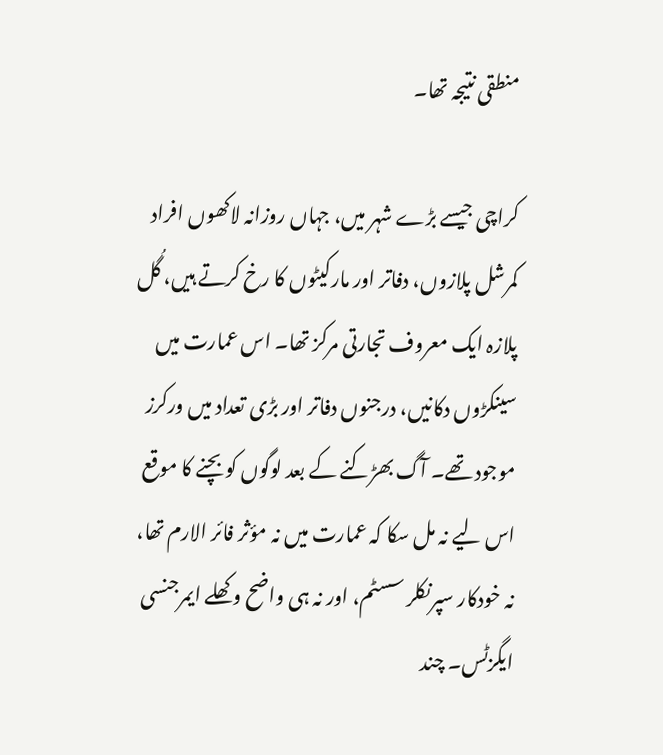منطقی نتیجہ تھا۔

کراچی جیسے بڑے شہر میں، جہاں روزانہ لاکھوں افراد کمرشل پلازوں، دفاتر اور مارکیٹوں کا رخ کرتے ہیں، گُل پلازہ ایک معروف تجارتی مرکز تھا۔ اس عمارت میں سینکڑوں دکانیں، درجنوں دفاتر اور بڑی تعداد میں ورکرز موجود تھے۔ آگ بھڑکنے کے بعد لوگوں کو بچنے کا موقع اس لیے نہ مل سکا کہ عمارت میں نہ مؤثر فائر الارم تھا، نہ خودکار سپرنکلر سسٹم، اور نہ ہی واضح و کھلے ایمرجنسی ایگزٹس۔ چند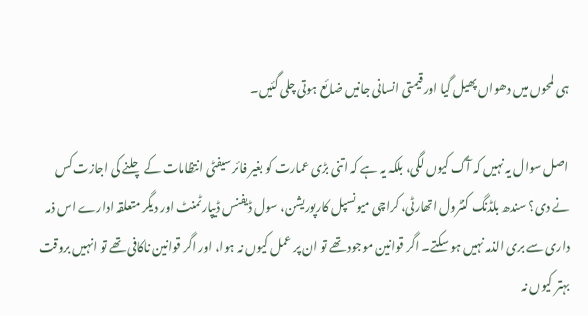ہی لمحوں میں دھواں پھیل گیا اور قیمتی انسانی جانیں ضائع ہوتی چلی گئیں۔

اصل سوال یہ نہیں کہ آگ کیوں لگی، بلکہ یہ ہے کہ اتنی بڑی عمارت کو بغیر فائر سیفٹی انتظامات کے چلنے کی اجازت کس نے دی؟ سندھ بلڈنگ کنٹرول اتھارٹی، کراچی میونسپل کارپوریشن، سول ڈیفنس ڈیپارٹمنٹ اور دیگر متعلقہ ادارے اس ذمہ داری سے بری الذمہ نہیں ہو سکتے۔ اگر قوانین موجود تھے تو ان پر عمل کیوں نہ ہوا، اور اگر قوانین ناکافی تھے تو انہیں بروقت بہتر کیوں نہ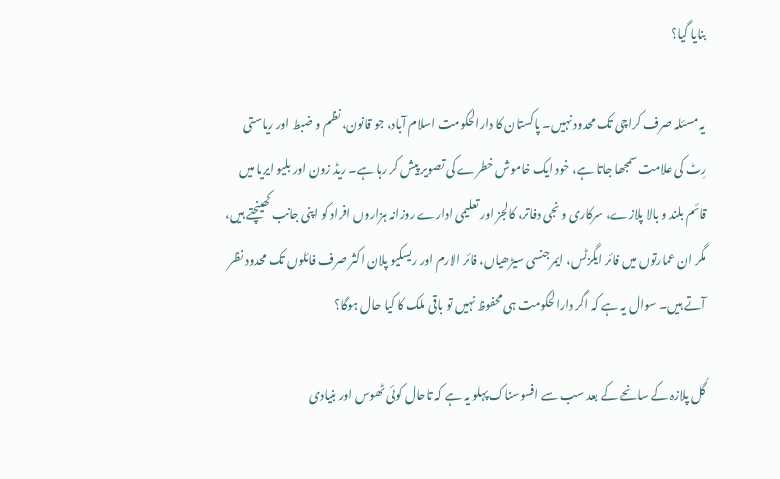بنایا گیا؟

یہ مسئلہ صرف کراچی تک محدود نہیں۔ پاکستان کا دارالحکومت اسلام آباد، جو قانون، نظم و ضبط اور ریاستی رِٹ کی علامت سمجھا جاتا ہے، خود ایک خاموش خطرے کی تصویر پیش کر رہا ہے۔ ریڈ زون اور بلیو ایریا میں قائم بلند و بالا پلازے، سرکاری و نجی دفاتر، کالجز اور تعلیمی ادارے روزانہ ہزاروں افراد کو اپنی جانب کھینچتے ہیں، مگر ان عمارتوں میں فائر ایگزٹس، ایمرجنسی سیڑھیاں، فائر الارم اور ریسکیو پلان اکثر صرف فائلوں تک محدود نظر آتے ہیں۔ سوال یہ ہے کہ اگر دارالحکومت ہی محفوظ نہیں تو باقی ملک کا کیا حال ہوگا؟

گُل پلازہ کے سانحے کے بعد سب سے افسوسناک پہلو یہ ہے کہ تاحال کوئی ٹھوس اور بنیادی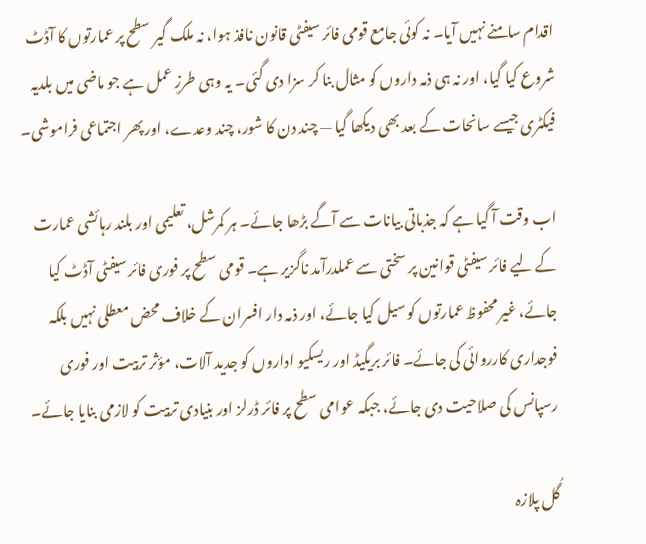اقدام سامنے نہیں آیا۔ نہ کوئی جامع قومی فائر سیفٹی قانون نافذ ہوا، نہ ملک گیر سطح پر عمارتوں کا آڈٹ شروع کیا گیا، اور نہ ہی ذمہ داروں کو مثال بنا کر سزا دی گئی۔ یہ وہی طرزِ عمل ہے جو ماضی میں بلدیہ فیکٹری جیسے سانحات کے بعد بھی دیکھا گیا — چند دن کا شور، چند وعدے، اور پھر اجتماعی فراموشی۔

اب وقت آ گیا ہے کہ جذباتی بیانات سے آگے بڑھا جائے۔ ہر کمرشل، تعلیمی اور بلند رہائشی عمارت کے لیے فائر سیفٹی قوانین پر سختی سے عملدرآمد ناگزیر ہے۔ قومی سطح پر فوری فائر سیفٹی آڈٹ کیا جائے، غیر محفوظ عمارتوں کو سیل کیا جائے، اور ذمہ دار افسران کے خلاف محض معطلی نہیں بلکہ فوجداری کارروائی کی جائے۔ فائر بریگیڈ اور ریسکیو اداروں کو جدید آلات، مؤثر تربیت اور فوری رسپانس کی صلاحیت دی جائے، جبکہ عوامی سطح پر فائر ڈرلز اور بنیادی تربیت کو لازمی بنایا جائے۔

گُل پلازہ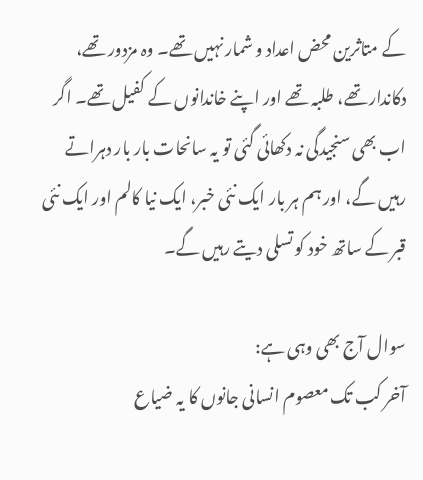کے متاثرین محض اعداد و شمار نہیں تھے۔ وہ مزدور تھے، دکاندار تھے، طلبہ تھے اور اپنے خاندانوں کے کفیل تھے۔ اگر اب بھی سنجیدگی نہ دکھائی گئی تو یہ سانحات بار بار دہراتے رہیں گے، اور ہم ہر بار ایک نئی خبر، ایک نیا کالم اور ایک نئی قبر کے ساتھ خود کو تسلی دیتے رہیں گے۔

سوال آج بھی وہی ہے:
آخر کب تک معصوم انسانی جانوں کا یہ ضیاع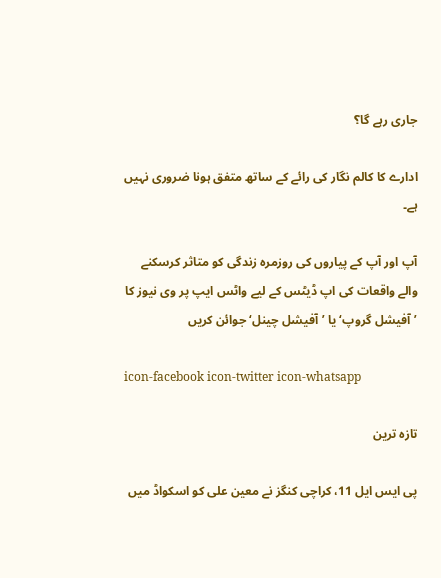جاری رہے گا؟

ادارے کا کالم نگار کی رائے کے ساتھ متفق ہونا ضروری نہیں ہے۔

آپ اور آپ کے پیاروں کی روزمرہ زندگی کو متاثر کرسکنے والے واقعات کی اپ ڈیٹس کے لیے واٹس ایپ پر وی نیوز کا ’آفیشل گروپ‘ یا ’آفیشل چینل‘ جوائن کریں

icon-facebook icon-twitter icon-whatsapp

تازہ ترین

پی ایس ایل 11، کراچی کنگز نے معین علی کو اسکواڈ میں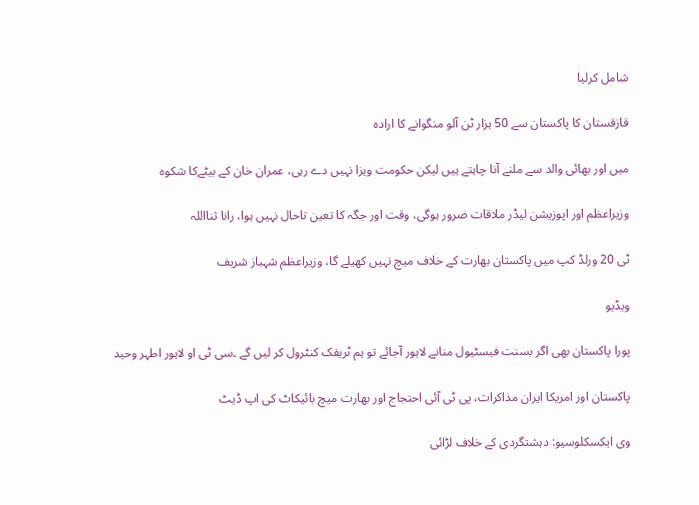شامل کرلیا

قازقستان کا پاکستان سے 50 ہزار ٹن آلو منگوانے کا ارادہ

میں اور بھائی والد سے ملنے آنا چاہتے ہیں لیکن حکومت ویزا نہیں دے رہی، عمران خان کے بیٹےکا شکوہ

وزیراعظم اور اپوزیشن لیڈر ملاقات ضرور ہوگی، وقت اور جگہ کا تعین تاحال نہیں ہوا، رانا ثنااللہ

ٹی 20 ورلڈ کپ میں پاکستان بھارت کے خلاف میچ نہیں کھیلے گا، وزیراعظم شہباز شریف

ویڈیو

پورا پاکستان بھی اگر بسنت فیسٹیول منانے لاہور آجائے تو ہم ٹریفک کنٹرول کر لیں گے ۔سی ٹی او لاہور اطہر وحید

پاکستان اور امریکا ایران مذاکرات، پی ٹی آئی احتجاج اور بھارت میچ بائیکاٹ کی اپ ڈیٹ

وی ایکسکلوسیو: دہشتگردی کے خلاف لڑائی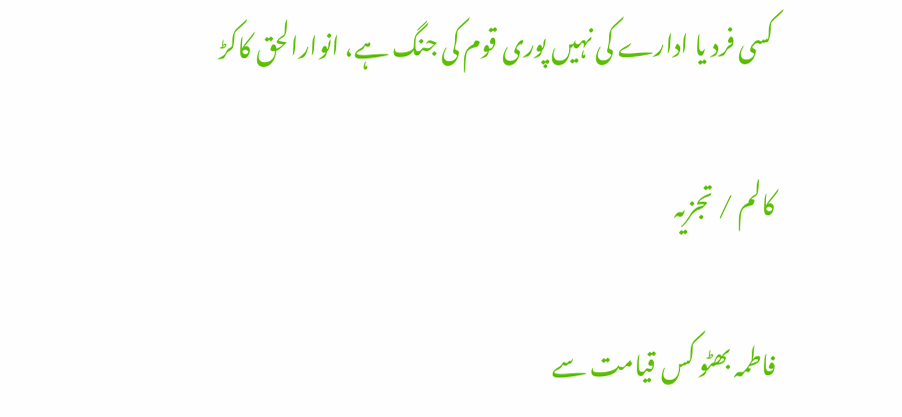کسی فرد یا ادارے کی نہیں پوری قوم کی جنگ ہے، انوارالحق کاکڑ

کالم / تجزیہ

فاطمہ بھٹو کس قیامت سے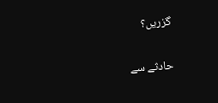گزریں؟

حادثے سے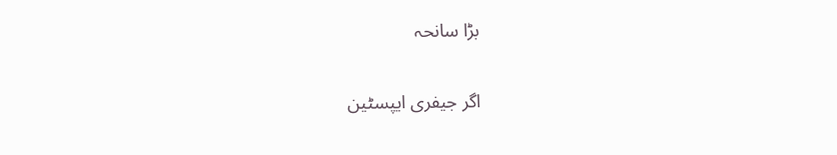بڑا سانحہ

اگر جیفری ایپسٹین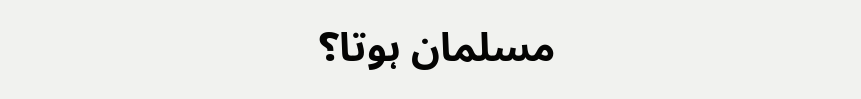مسلمان ہوتا؟